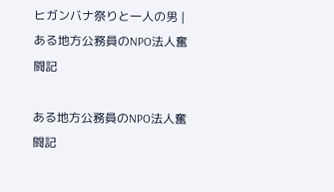ヒガンバナ祭りと一人の男 | ある地方公務員のNPO法人奮闘記

ある地方公務員のNPO法人奮闘記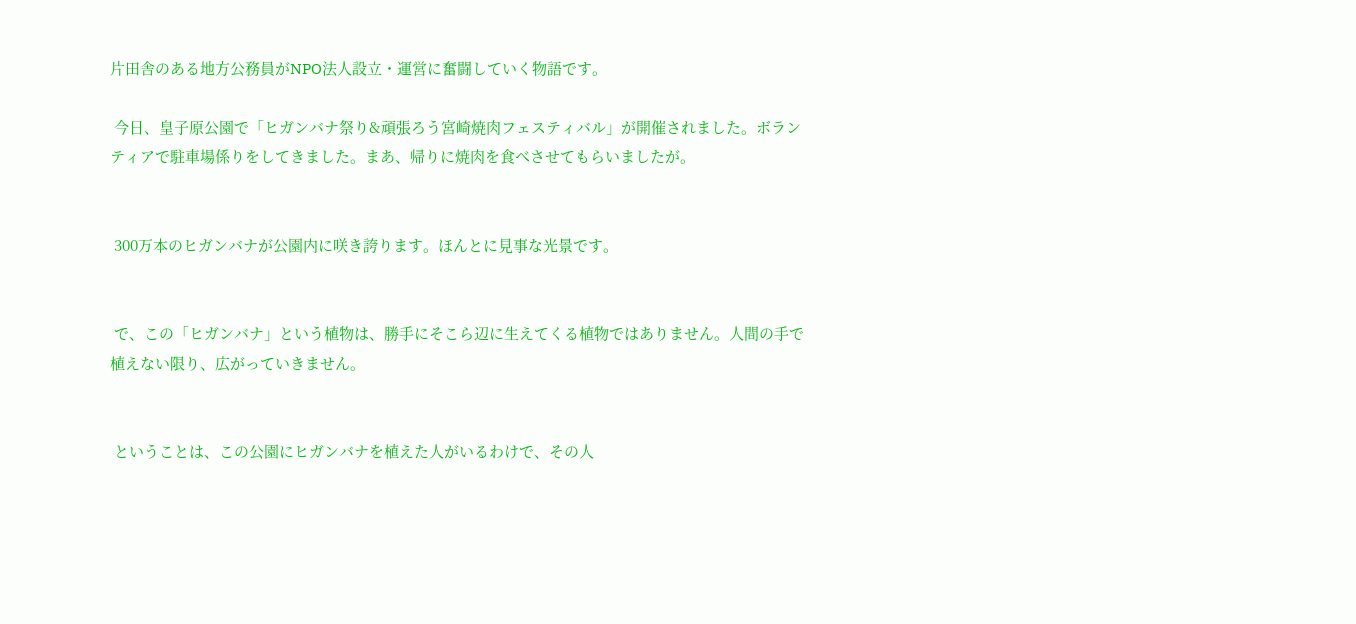片田舎のある地方公務員がNPO法人設立・運営に奮闘していく物語です。

 今日、皇子原公園で「ヒガンバナ祭り&頑張ろう宮崎焼肉フェスティバル」が開催されました。ボランティアで駐車場係りをしてきました。まあ、帰りに焼肉を食べさせてもらいましたが。


 300万本のヒガンバナが公園内に咲き誇ります。ほんとに見事な光景です。


 で、この「ヒガンバナ」という植物は、勝手にそこら辺に生えてくる植物ではありません。人間の手で植えない限り、広がっていきません。


 ということは、この公園にヒガンバナを植えた人がいるわけで、その人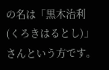の名は「黒木治利(くろきはるとし)」さんという方です。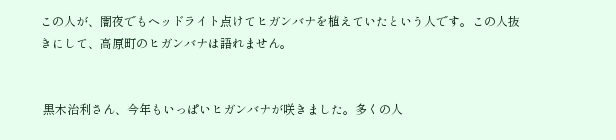この人が、闇夜でもヘッドライト点けてヒガンバナを植えていたという人です。この人抜きにして、高原町のヒガンバナは語れません。


 黒木治利さん、今年もいっぱいヒガンバナが咲きました。多くの人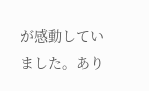が感動していました。あり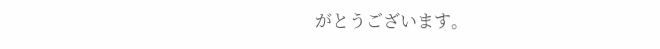がとうございます。